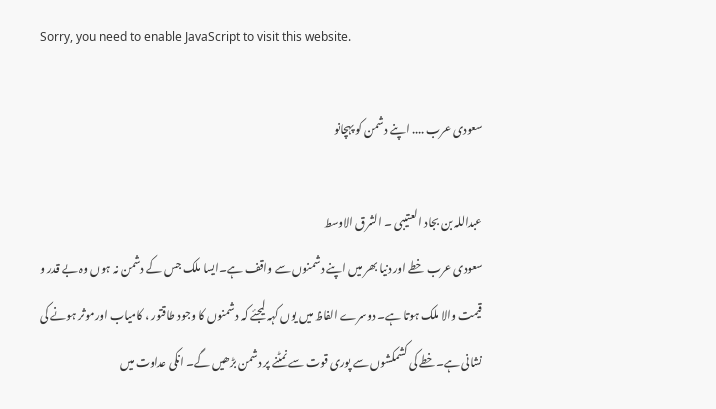Sorry, you need to enable JavaScript to visit this website.

سعودی عرب .... اپنے دشمن کو پہچانو

عبداللہ بن بجاد العتیبی ۔ الشرق الاوسط
سعودی عرب خطے اور دنیا بھر میں اپنے دشمنوں سے واقف ہے۔ایسا ملک جس کے دشمن نہ ہوں وہ بے قدر و قیمت والا ملک ہوتا ہے۔ دوسرے الفاظ میں یوں کہہ لیجئے کہ دشمنوں کا وجود طاقتور ، کامیاب اورموثر ہونے کی نشانی ہے۔خطے کی کشمکشوں سے پوری قوت سے نمٹنے پر دشمن بڑھیں گے۔ انکی عداوت میں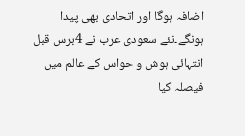اضافہ ہوگا اور اتحادی بھی پیدا ہونگے۔نئے سعودی عرب نے 4برس قبل انتہائی ہوش و حواس کے عالم میں فیصلہ کیا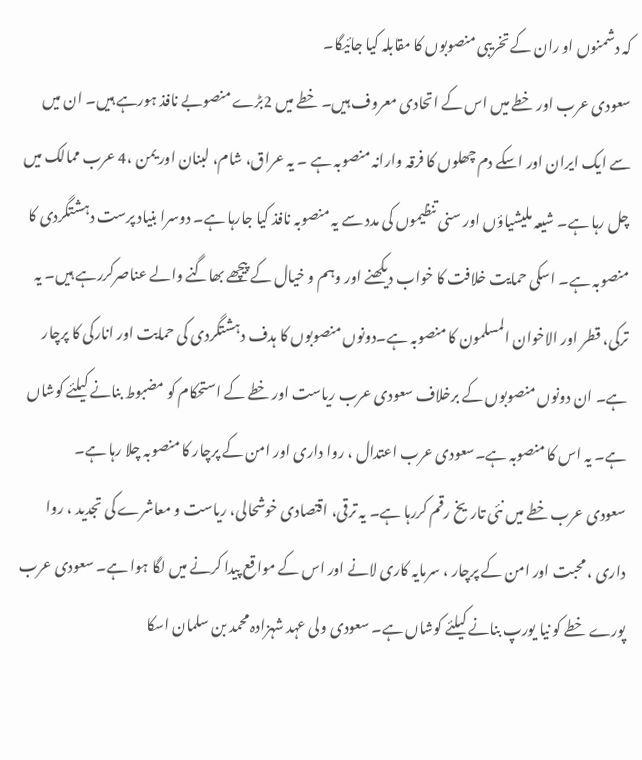کہ دشمنوں او ران کے تخریبی منصوبوں کا مقابلہ کیا جائیگا۔
سعودی عرب اور خطے میں اس کے اتحادی معروف ہیں۔ خطے میں 2بڑے منصوبے نافذ ہورہے ہیں۔ ان میں سے ایک ایران اور اسکے دم چھلوں کا فرقہ وارانہ منصوبہ ہے ۔ یہ عراق، شام، لبنان اور یمن ،4 عرب ممالک میں چل رہا ہے۔ شیعہ ملیشیاؤں اور سنی تنظیموں کی مدد سے یہ منصوبہ نافذ کیا جارہا ہے۔ دوسرا بنیاد پرست دہشتگردی کا منصوبہ ہے۔ اسکی حمایت خلافت کا خواب دیکھنے اور وہم و خیال کے پیچھے بھاگنے والے عناصرکررہے ہیں۔ یہ ترکی، قطر اور الاخوان المسلمون کا منصوبہ ہے۔دونوں منصوبوں کا ہدف دہشتگردی کی حمایت اور انارکی کا پرچار ہے۔ ان دونوں منصوبوں کے برخلاف سعودی عرب ریاست اور خطے کے استحکام کو مضبوط بنانے کیلئے کوشاں ہے۔ یہ اس کا منصوبہ ہے۔سعودی عرب اعتدال ، روا داری اور امن کے پرچار کا منصوبہ چلا رہا ہے۔
سعودی عرب خطے میں نئی تاریخ رقم کررہا ہے۔ یہ ترقی، اقتصادی خوشحالی، ریاست و معاشرے کی تجدید ، روا داری ، محبت اور امن کے پرچار ، سرمایہ کاری لانے اور اس کے مواقع پیدا کرنے میں لگا ہوا ہے۔ سعودی عرب پورے خطے کو نیا یورپ بنانے کیلئے کوشاں ہے۔ سعودی ولی عہد شہزادہ محمد بن سلمان اسکا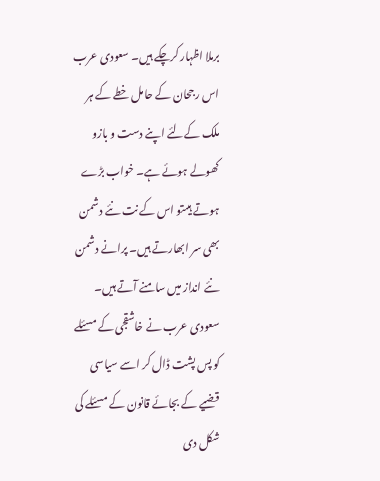برملا اظہار کرچکے ہیں۔ سعودی عرب اس رجحان کے حامل خطے کے ہر ملک کےلئے اپنے دست و بازو کھولے ہوئے ہے۔ خواب بڑے ہوتے ہیںتو اس کے نت نئے دشمن بھی سر ابھارتے ہیں۔ پرانے دشمن نئے انداز میں سامنے آتے ہیں۔ سعودی عرب نے خاشقجی کے مسئلے کو پس پشت ڈال کر اسے سیاسی قضیے کے بجائے قانون کے مسئلے کی شکل دی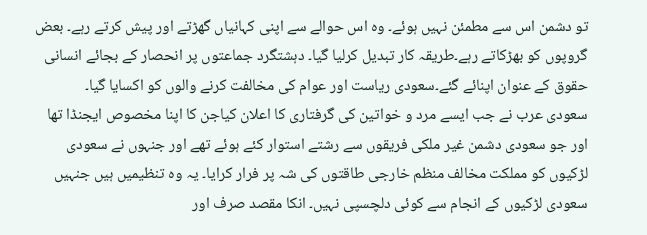تو دشمن اس سے مطمئن نہیں ہوئے۔ وہ اس حوالے سے اپنی کہانیاں گھڑتے اور پیش کرتے رہے۔ بعض گروپوں کو بھڑکاتے رہے۔طریقہ کار تبدیل کرلیا گیا۔ دہشتگرد جماعتوں پر انحصار کے بجائے انسانی حقوق کے عنوان اپنائے گئے۔سعودی ریاست اور عوام کی مخالفت کرنے والوں کو اکسایا گیا۔
سعودی عرب نے جب ایسے مرد و خواتین کی گرفتاری کا اعلان کیاجن کا اپنا مخصوص ایجنڈا تھا اور جو سعودی دشمن غیر ملکی فریقوں سے رشتے استوار کئے ہوئے تھے اور جنہوں نے سعودی لڑکیوں کو مملکت مخالف منظم خارجی طاقتوں کی شہ پر فرار کرایا۔ یہ وہ تنظیمیں ہیں جنہیں سعودی لڑکیوں کے انجام سے کوئی دلچسپی نہیں۔ انکا مقصد صرف اور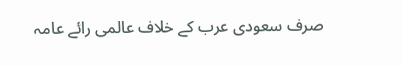صرف سعودی عرب کے خلاف عالمی رائے عامہ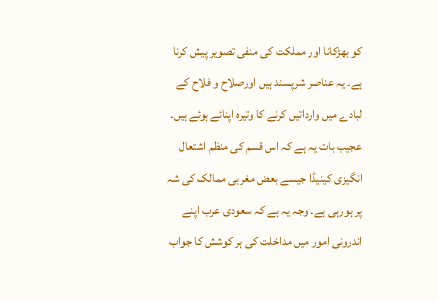کو بھڑکانا اور مملکت کی منفی تصویر پیش کرنا ہے۔ یہ عناصر شرپسند ہیں اورصلاح و فلاح کے لبادے میں وارداتیں کرنے کا وتیرہ اپنائے ہوئے ہیں۔
عجیب بات یہ ہے کہ اس قسم کی منظم اشتعال انگیزی کینیڈا جیسے بعض مغربی ممالک کی شہ پر ہورہی ہے۔ وجہ یہ ہے کہ سعودی عرب اپنے اندرونی امور میں مداخلت کی ہر کوشش کا جواب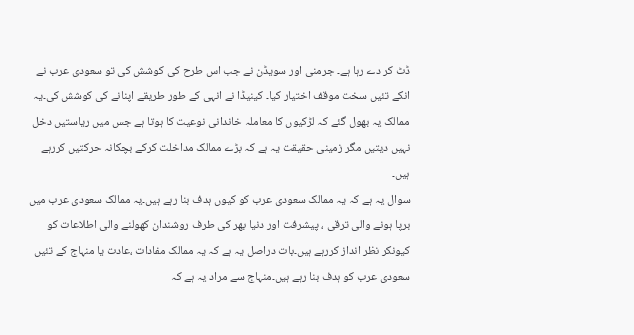ڈٹ کر دے رہا ہے۔ جرمنی اور سویڈن نے جب اس طرح کی کوشش کی تو سعودی عرب نے انکے تئیں سخت موقف اختیار کیا۔ کینیڈا نے انہی کے طور طریقے اپنانے کی کوشش کی۔یہ ممالک یہ بھول گئے کہ لڑکیوں کا معاملہ خاندانی نوعیت کا ہوتا ہے جس میں ریاستیں دخل نہیں دیتیں مگر زمینی حقیقت یہ ہے کہ بڑے ممالک مداخلت کرکے بچکانہ حرکتیں کررہے ہیں۔
سوال یہ ہے کہ یہ ممالک سعودی عرب کو کیوں ہدف بنا رہے ہیں۔یہ ممالک سعودی عرب میں برپا ہونے والی ترقی ، پیشرفت اور دنیا بھر کی طرف روشندان کھولنے والی اطلاعات کو کیونکر نظر انداز کررہے ہیں۔بات دراصل یہ ہے کہ یہ ممالک مفادات ،عادت یا منہاج کے تئیں سعودی عرب کو ہدف بنا رہے ہیں۔منہاج سے مراد یہ ہے کہ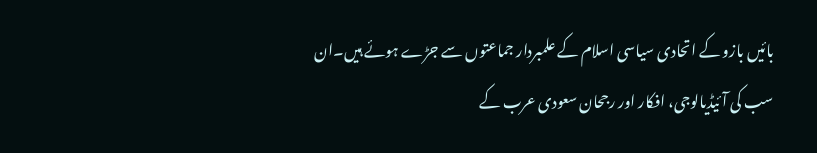بائیں بازو کے اتحادی سیاسی اسلام کے علمبردار جماعتوں سے جڑے ہوئے ہیں۔ان سب کی آئیڈیالوجی، افکار اور رجحان سعودی عرب کے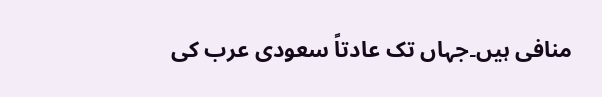منافی ہیں۔جہاں تک عادتاً سعودی عرب کی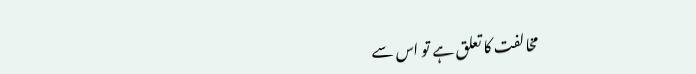مخالفت کا تعلق ہے تو اس سے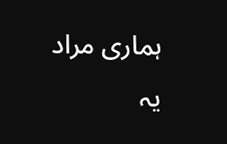ہماری مراد یہ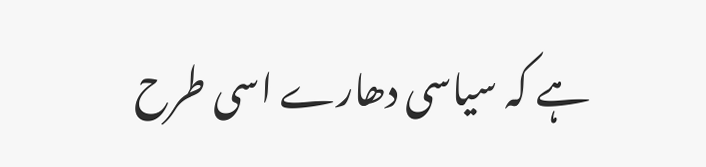ہے کہ سیاسی دھارے اسی طرح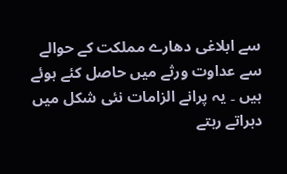سے ابلاغی دھارے مملکت کے حوالے سے عداوت ورثے میں حاصل کئے ہوئے ہیں ۔ یہ پرانے الزامات نئی شکل میں دہراتے رہتے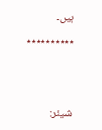ہیں۔
٭٭٭٭٭٭٭٭٭٭


شیئر: